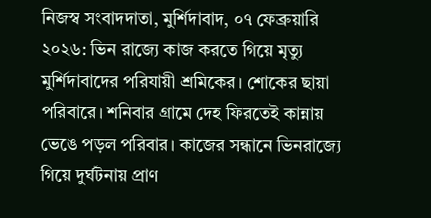নিজস্ব সংবাদদাতা, মুর্শিদাবাদ, ০৭ ফেব্রুয়ারি ২০২৬: ভিন রাজ্যে কাজ করতে গিয়ে মৃত্যু মুর্শিদাবাদের পরিযায়ী শ্রমিকের। শোকের ছায়া পরিবারে। শনিবার গ্রামে দেহ ফিরতেই কান্নায় ভেঙে পড়ল পরিবার। কাজের সন্ধানে ভিনরাজ্যে গিয়ে দুর্ঘটনায় প্রাণ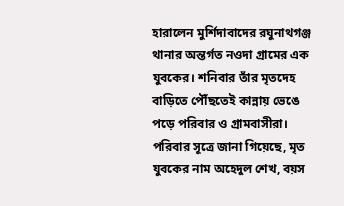হারালেন মুর্শিদাবাদের রঘুনাথগঞ্জ থানার অন্তর্গত নওদা গ্রামের এক যুবকের। শনিবার তাঁর মৃতদেহ বাড়িতে পৌঁছতেই কান্নায় ভেঙে পড়ে পরিবার ও গ্রামবাসীরা।
পরিবার সূত্রে জানা গিয়েছে, মৃত যুবকের নাম অহেদুল শেখ, বয়স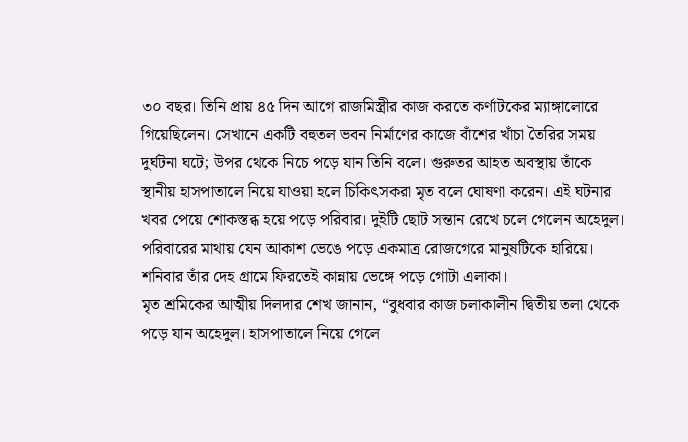৩০ বছর। তিনি প্রায় ৪৫ দিন আগে রাজমিস্ত্রীর কাজ করতে কর্ণাটকের ম্যাঙ্গালোরে গিয়েছিলেন। সেখানে একটি বহুতল ভবন নির্মাণের কাজে বাঁশের খাঁচা তৈরির সময় দুর্ঘটনা ঘটে; উপর থেকে নিচে পড়ে যান তিনি বলে। গুরুতর আহত অবস্থায় তাঁকে স্থানীয় হাসপাতালে নিয়ে যাওয়া হলে চিকিৎসকরা মৃত বলে ঘোষণা করেন। এই ঘটনার খবর পেয়ে শোকস্তব্ধ হয়ে পড়ে পরিবার। দুইটি ছোট সন্তান রেখে চলে গেলেন অহেদুল। পরিবারের মাথায় যেন আকাশ ভেঙে পড়ে একমাত্র রোজগেরে মানুষটিকে হারিয়ে। শনিবার তাঁর দেহ গ্রামে ফিরতেই কান্নায় ভেঙ্গে পড়ে গোটা এলাকা।
মৃত শ্রমিকের আত্মীয় দিলদার শেখ জানান, “বুধবার কাজ চলাকালীন দ্বিতীয় তলা থেকে পড়ে যান অহেদুল। হাসপাতালে নিয়ে গেলে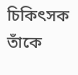চিকিৎসক তাঁকে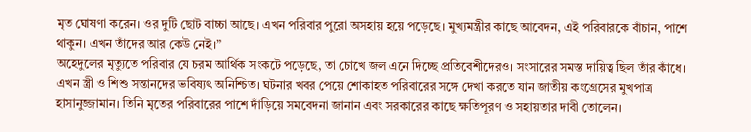মৃত ঘোষণা করেন। ওর দুটি ছোট বাচ্চা আছে। এখন পরিবার পুরো অসহায় হয়ে পড়েছে। মুখ্যমন্ত্রীর কাছে আবেদন, এই পরিবারকে বাঁচান, পাশে থাকুন। এখন তাঁদের আর কেউ নেই।”
অহেদুলের মৃত্যুতে পরিবার যে চরম আর্থিক সংকটে পড়েছে, তা চোখে জল এনে দিচ্ছে প্রতিবেশীদেরও। সংসারের সমস্ত দায়িত্ব ছিল তাঁর কাঁধে। এখন স্ত্রী ও শিশু সন্তানদের ভবিষ্যৎ অনিশ্চিত। ঘটনার খবর পেয়ে শোকাহত পরিবারের সঙ্গে দেখা করতে যান জাতীয় কংগ্রেসের মুখপাত্র হাসানুজ্জামান। তিনি মৃতের পরিবারের পাশে দাঁড়িয়ে সমবেদনা জানান এবং সরকারের কাছে ক্ষতিপূরণ ও সহায়তার দাবী তোলেন।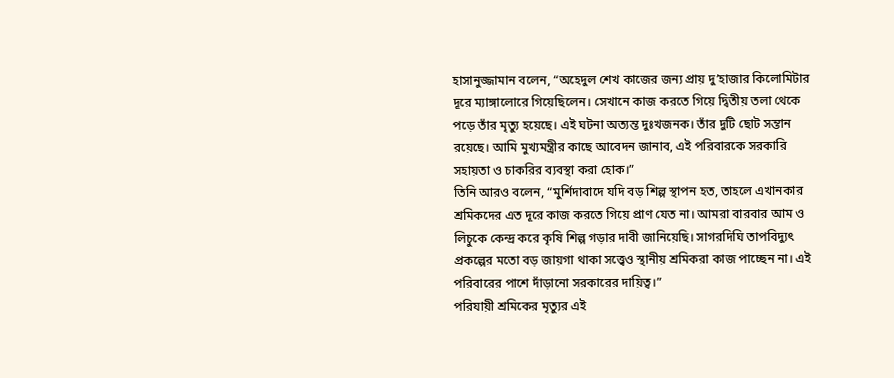হাসানুজ্জামান বলেন, “অহেদুল শেখ কাজের জন্য প্রায় দু’হাজার কিলোমিটার দূরে ম্যাঙ্গালোরে গিয়েছিলেন। সেখানে কাজ করতে গিয়ে দ্বিতীয় তলা থেকে পড়ে তাঁর মৃত্যু হয়েছে। এই ঘটনা অত্যন্ত দুঃখজনক। তাঁর দুটি ছোট সন্তান রয়েছে। আমি মুখ্যমন্ত্রীর কাছে আবেদন জানাব, এই পরিবারকে সরকারি সহায়তা ও চাকরির ব্যবস্থা করা হোক।”
তিনি আরও বলেন, “মুর্শিদাবাদে যদি বড় শিল্প স্থাপন হত, তাহলে এখানকার শ্রমিকদের এত দূরে কাজ করতে গিয়ে প্রাণ যেত না। আমরা বারবার আম ও লিচুকে কেন্দ্র করে কৃষি শিল্প গড়ার দাবী জানিয়েছি। সাগরদিঘি তাপবিদ্যুৎ প্রকল্পের মতো বড় জায়গা থাকা সত্ত্বেও স্থানীয় শ্রমিকরা কাজ পাচ্ছেন না। এই পরিবারের পাশে দাঁড়ানো সরকারের দায়িত্ব।”
পরিযায়ী শ্রমিকের মৃত্যুর এই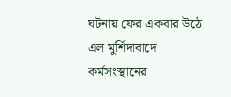ঘটনায় ফের একবার উঠে এল মুর্শিদাবাদে কর্মসংস্থানের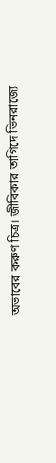অভাবের করুণ চিত্র। জীবিকার তাগিদে ভিনরাজ্যে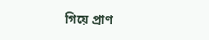গিয়ে প্রাণ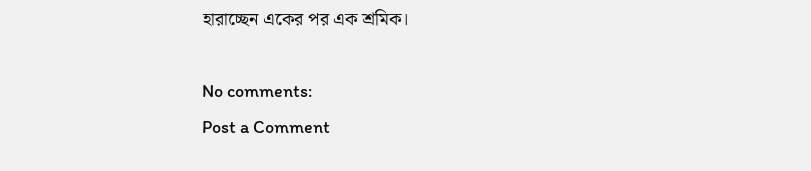হারাচ্ছেন একের পর এক শ্রমিক।

No comments:
Post a Comment